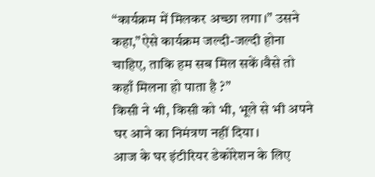“कार्यक्रम में मिलकर अच्छा लगा।” उसने कहा,”ऐसे कार्यक्रम जल्दी-जल्दी होना चाहिए, ताकि हम सब मिल सकें।वैसे तो कहाँ मिलना हो पाता है ?”
किसी ने भी, किसी को भी, भूले से भी अपने घर आने का निमंत्रण नहीं दिया।
आज के घर इंटीरियर डेकोरेशन के लिए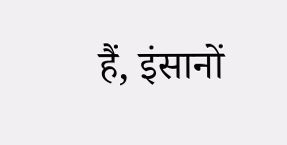हैं, इंसानों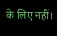के लिए नहीं।